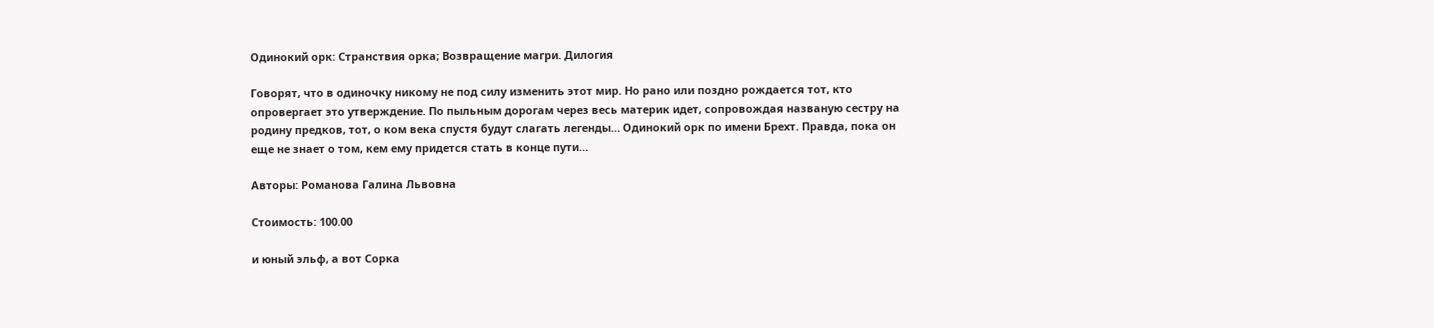Одинокий орк: Странствия орка; Возвращение магри. Дилогия

Говорят, что в одиночку никому не под силу изменить этот мир. Но рано или поздно рождается тот, кто опровергает это утверждение. По пыльным дорогам через весь материк идет, сопровождая названую сестру на родину предков, тот, о ком века спустя будут слагать легенды… Одинокий орк по имени Брехт. Правда, пока он еще не знает о том, кем ему придется стать в конце пути…

Авторы: Романова Галина Львовна

Стоимость: 100.00

и юный эльф, а вот Сорка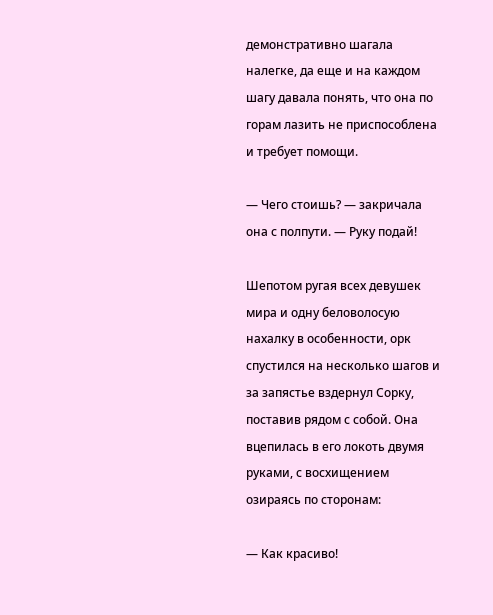демонстративно шагала налегке, да еще и на каждом шагу давала понять, что она по горам лазить не приспособлена и требует помощи.

— Чего стоишь? — закричала она с полпути. — Руку подай!

Шепотом ругая всех девушек мира и одну беловолосую нахалку в особенности, орк спустился на несколько шагов и за запястье вздернул Сорку, поставив рядом с собой. Она вцепилась в его локоть двумя руками, с восхищением озираясь по сторонам:

— Как красиво!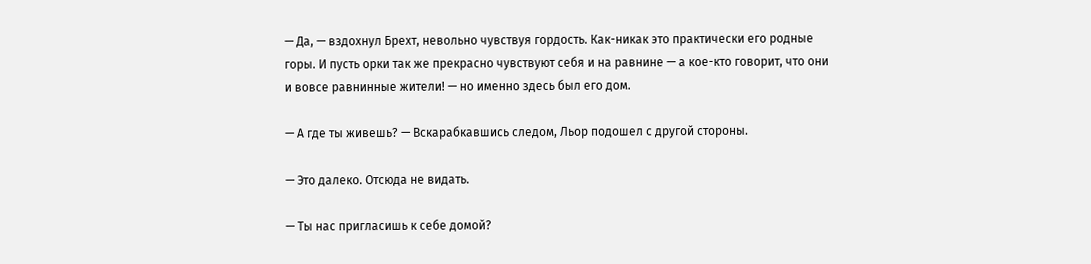— Да, — вздохнул Брехт, невольно чувствуя гордость. Как-никак это практически его родные горы. И пусть орки так же прекрасно чувствуют себя и на равнине — а кое-кто говорит, что они и вовсе равнинные жители! — но именно здесь был его дом.

— А где ты живешь? — Вскарабкавшись следом, Льор подошел с другой стороны.

— Это далеко. Отсюда не видать.

— Ты нас пригласишь к себе домой?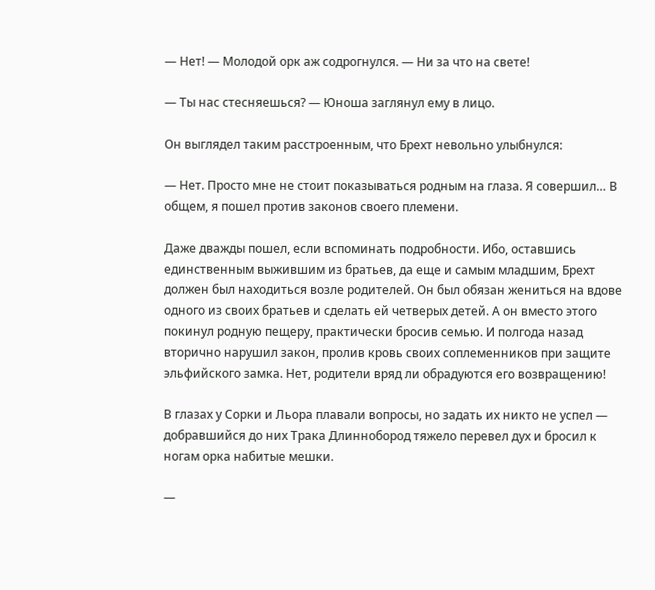— Нет! — Молодой орк аж содрогнулся. — Ни за что на свете!

— Ты нас стесняешься? — Юноша заглянул ему в лицо.

Он выглядел таким расстроенным, что Брехт невольно улыбнулся:

— Нет. Просто мне не стоит показываться родным на глаза. Я совершил… В общем, я пошел против законов своего племени.

Даже дважды пошел, если вспоминать подробности. Ибо, оставшись единственным выжившим из братьев, да еще и самым младшим, Брехт должен был находиться возле родителей. Он был обязан жениться на вдове одного из своих братьев и сделать ей четверых детей. А он вместо этого покинул родную пещеру, практически бросив семью. И полгода назад вторично нарушил закон, пролив кровь своих соплеменников при защите эльфийского замка. Нет, родители вряд ли обрадуются его возвращению!

В глазах у Сорки и Льора плавали вопросы, но задать их никто не успел — добравшийся до них Трака Длиннобород тяжело перевел дух и бросил к ногам орка набитые мешки.

—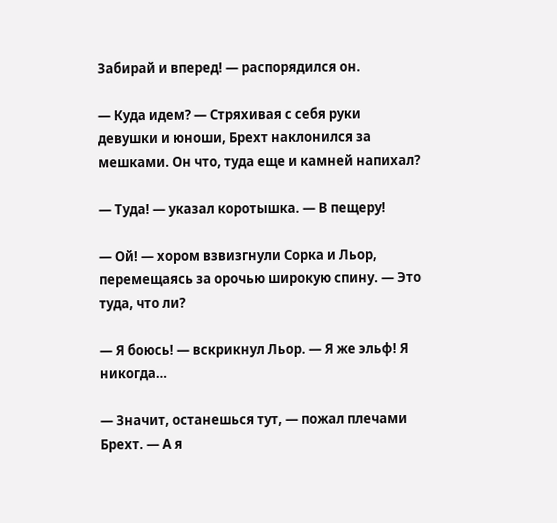Забирай и вперед! — распорядился он.

— Куда идем? — Стряхивая с себя руки девушки и юноши, Брехт наклонился за мешками. Он что, туда еще и камней напихал?

— Туда! — указал коротышка. — В пещеру!

— Ой! — хором взвизгнули Сорка и Льор, перемещаясь за орочью широкую спину. — Это туда, что ли?

— Я боюсь! — вскрикнул Льор. — Я же эльф! Я никогда…

— Значит, останешься тут, — пожал плечами Брехт. — А я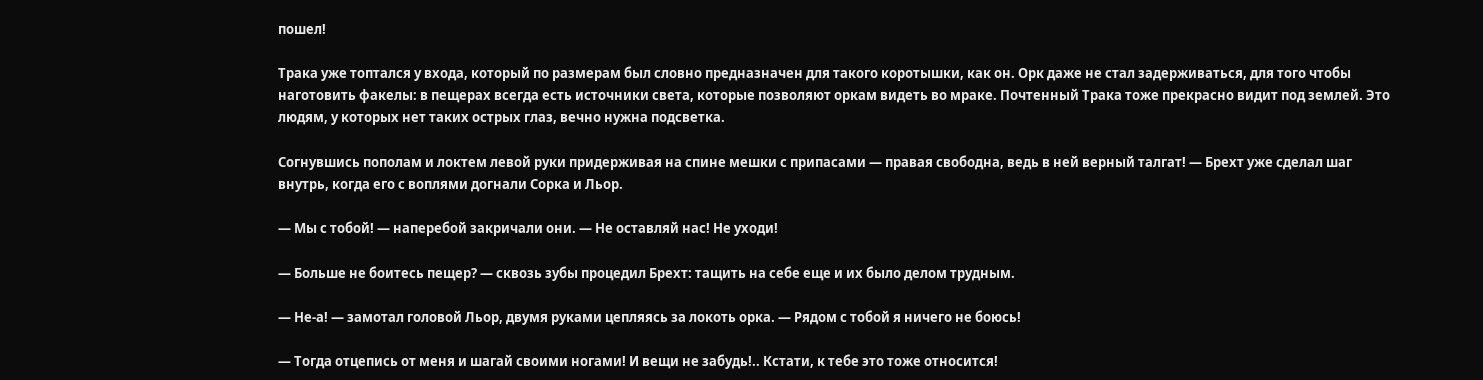пошел!

Трака уже топтался у входа, который по размерам был словно предназначен для такого коротышки, как он. Орк даже не стал задерживаться, для того чтобы наготовить факелы: в пещерах всегда есть источники света, которые позволяют оркам видеть во мраке. Почтенный Трака тоже прекрасно видит под землей. Это людям, у которых нет таких острых глаз, вечно нужна подсветка.

Согнувшись пополам и локтем левой руки придерживая на спине мешки с припасами — правая свободна, ведь в ней верный талгат! — Брехт уже сделал шаг внутрь, когда его с воплями догнали Сорка и Льор.

— Мы с тобой! — наперебой закричали они. — Не оставляй нас! Не уходи!

— Больше не боитесь пещер? — сквозь зубы процедил Брехт: тащить на себе еще и их было делом трудным.

— Не-а! — замотал головой Льор, двумя руками цепляясь за локоть орка. — Рядом с тобой я ничего не боюсь!

— Тогда отцепись от меня и шагай своими ногами! И вещи не забудь!.. Кстати, к тебе это тоже относится!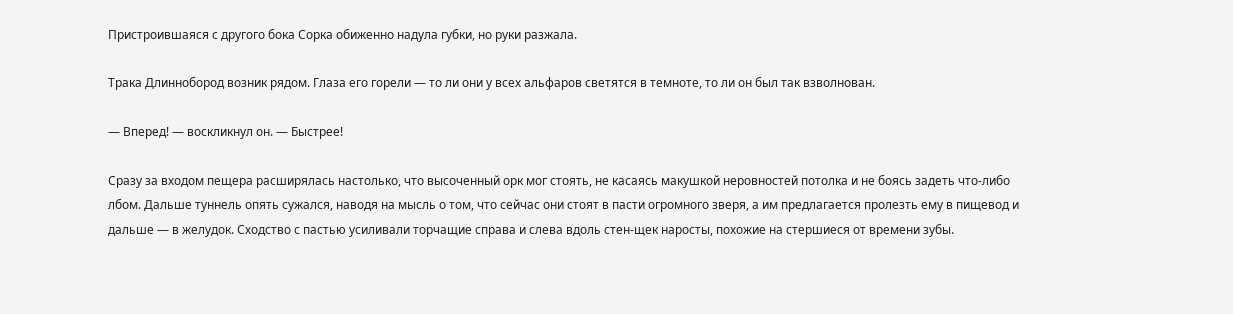Пристроившаяся с другого бока Сорка обиженно надула губки, но руки разжала.

Трака Длиннобород возник рядом. Глаза его горели — то ли они у всех альфаров светятся в темноте, то ли он был так взволнован.

— Вперед! — воскликнул он. — Быстрее!

Сразу за входом пещера расширялась настолько, что высоченный орк мог стоять, не касаясь макушкой неровностей потолка и не боясь задеть что-либо лбом. Дальше туннель опять сужался, наводя на мысль о том, что сейчас они стоят в пасти огромного зверя, а им предлагается пролезть ему в пищевод и дальше — в желудок. Сходство с пастью усиливали торчащие справа и слева вдоль стен-щек наросты, похожие на стершиеся от времени зубы.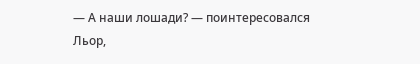— А наши лошади? — поинтересовался Льор,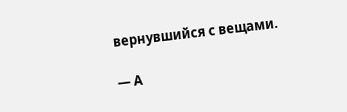вернувшийся с вещами.

— А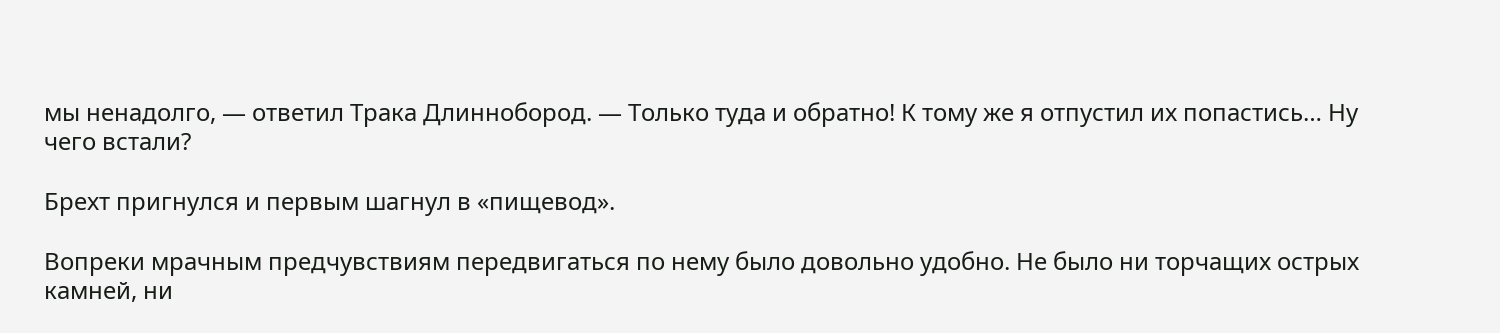мы ненадолго, — ответил Трака Длиннобород. — Только туда и обратно! К тому же я отпустил их попастись… Ну чего встали?

Брехт пригнулся и первым шагнул в «пищевод».

Вопреки мрачным предчувствиям передвигаться по нему было довольно удобно. Не было ни торчащих острых камней, ни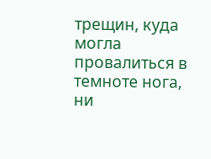трещин, куда могла провалиться в темноте нога, ни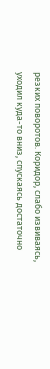резких поворотов. Коридор, слабо извиваясь, уходил куда-то вниз, спускаясь достаточно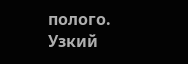полого. Узкий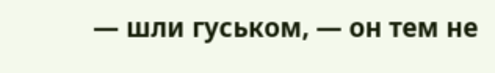— шли гуськом, — он тем не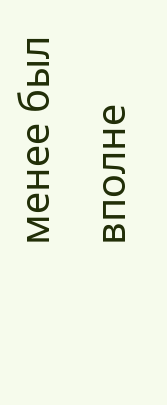менее был вполне